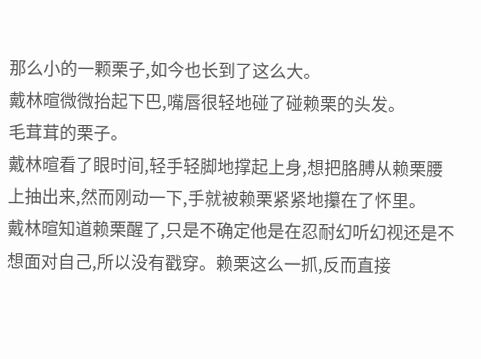那么小的一颗栗子,如今也长到了这么大。
戴林暄微微抬起下巴,嘴唇很轻地碰了碰赖栗的头发。
毛茸茸的栗子。
戴林暄看了眼时间,轻手轻脚地撑起上身,想把胳膊从赖栗腰上抽出来,然而刚动一下,手就被赖栗紧紧地攥在了怀里。
戴林暄知道赖栗醒了,只是不确定他是在忍耐幻听幻视还是不想面对自己,所以没有戳穿。赖栗这么一抓,反而直接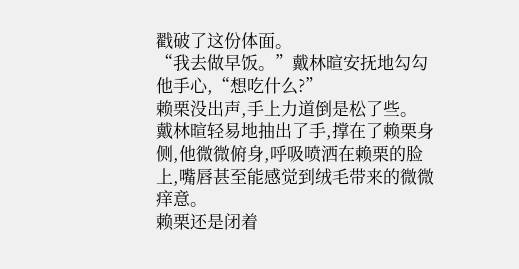戳破了这份体面。
“我去做早饭。”戴林暄安抚地勾勾他手心,“想吃什么?”
赖栗没出声,手上力道倒是松了些。
戴林暄轻易地抽出了手,撑在了赖栗身侧,他微微俯身,呼吸喷洒在赖栗的脸上,嘴唇甚至能感觉到绒毛带来的微微痒意。
赖栗还是闭着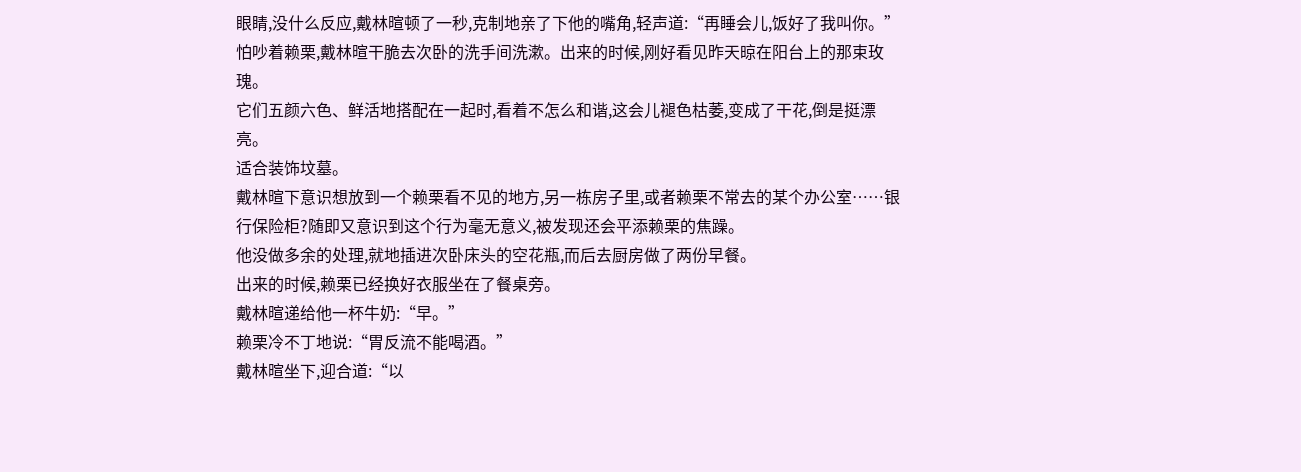眼睛,没什么反应,戴林暄顿了一秒,克制地亲了下他的嘴角,轻声道:“再睡会儿,饭好了我叫你。”
怕吵着赖栗,戴林暄干脆去次卧的洗手间洗漱。出来的时候,刚好看见昨天晾在阳台上的那束玫瑰。
它们五颜六色、鲜活地搭配在一起时,看着不怎么和谐,这会儿褪色枯萎,变成了干花,倒是挺漂亮。
适合装饰坟墓。
戴林暄下意识想放到一个赖栗看不见的地方,另一栋房子里,或者赖栗不常去的某个办公室……银行保险柜?随即又意识到这个行为毫无意义,被发现还会平添赖栗的焦躁。
他没做多余的处理,就地插进次卧床头的空花瓶,而后去厨房做了两份早餐。
出来的时候,赖栗已经换好衣服坐在了餐桌旁。
戴林暄递给他一杯牛奶:“早。”
赖栗冷不丁地说:“胃反流不能喝酒。”
戴林暄坐下,迎合道:“以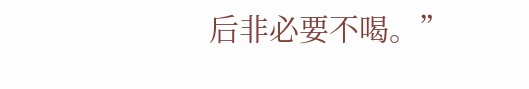后非必要不喝。”